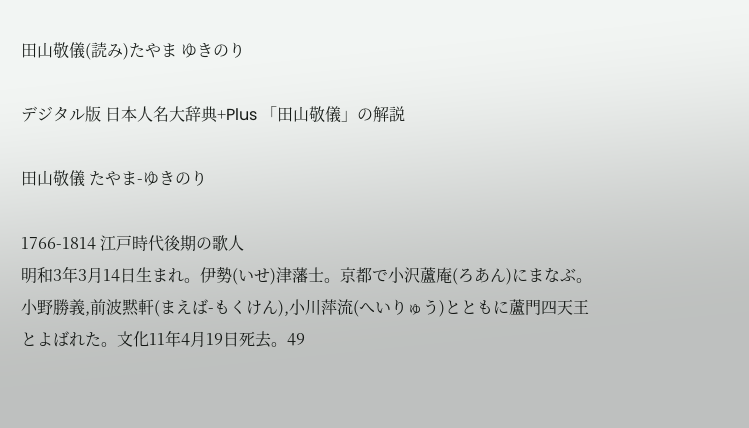田山敬儀(読み)たやま ゆきのり

デジタル版 日本人名大辞典+Plus 「田山敬儀」の解説

田山敬儀 たやま-ゆきのり

1766-1814 江戸時代後期の歌人
明和3年3月14日生まれ。伊勢(いせ)津藩士。京都で小沢蘆庵(ろあん)にまなぶ。小野勝義,前波黙軒(まえば-もくけん),小川萍流(へいりゅう)とともに蘆門四天王とよばれた。文化11年4月19日死去。49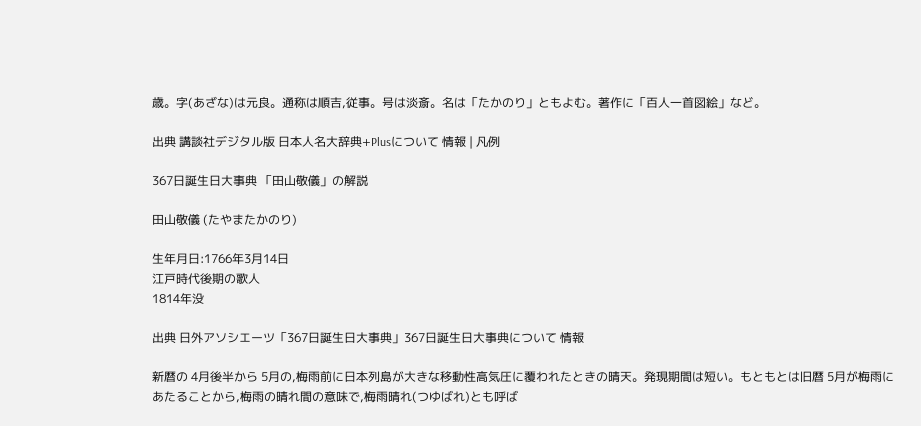歳。字(あざな)は元良。通称は順吉,従事。号は淡斎。名は「たかのり」ともよむ。著作に「百人一首図絵」など。

出典 講談社デジタル版 日本人名大辞典+Plusについて 情報 | 凡例

367日誕生日大事典 「田山敬儀」の解説

田山敬儀 (たやまたかのり)

生年月日:1766年3月14日
江戸時代後期の歌人
1814年没

出典 日外アソシエーツ「367日誕生日大事典」367日誕生日大事典について 情報

新暦の 4月後半から 5月の,梅雨前に日本列島が大きな移動性高気圧に覆われたときの晴天。発現期間は短い。もともとは旧暦 5月が梅雨にあたることから,梅雨の晴れ間の意味で,梅雨晴れ(つゆばれ)とも呼ば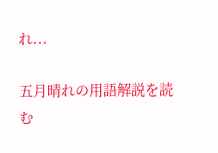れ...

五月晴れの用語解説を読む